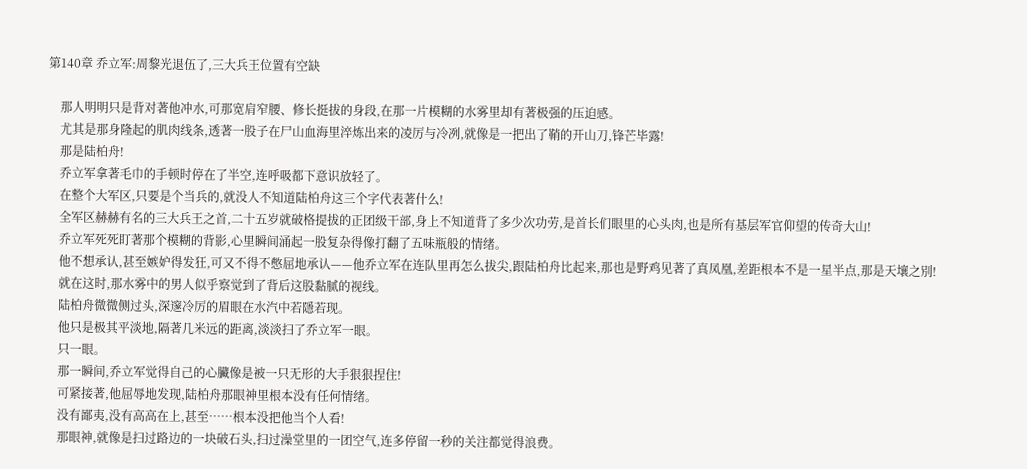第140章 乔立军:周黎光退伍了,三大兵王位置有空缺

    那人明明只是背对著他冲水,可那宽肩窄腰、修长挺拔的身段,在那一片模糊的水雾里却有著极强的压迫感。
    尤其是那身隆起的肌肉线条,透著一股子在尸山血海里淬炼出来的凌厉与冷冽,就像是一把出了鞘的开山刀,锋芒毕露!
    那是陆柏舟!
    乔立军拿著毛巾的手顿时停在了半空,连呼吸都下意识放轻了。
    在整个大军区,只要是个当兵的,就没人不知道陆柏舟这三个字代表著什么!
    全军区赫赫有名的三大兵王之首,二十五岁就破格提拔的正团级干部,身上不知道背了多少次功劳,是首长们眼里的心头肉,也是所有基层军官仰望的传奇大山!
    乔立军死死盯著那个模糊的背影,心里瞬间涌起一股复杂得像打翻了五味瓶般的情绪。
    他不想承认,甚至嫉妒得发狂,可又不得不憋屈地承认——他乔立军在连队里再怎么拔尖,跟陆柏舟比起来,那也是野鸡见著了真凤凰,差距根本不是一星半点,那是天壤之別!
    就在这时,那水雾中的男人似乎察觉到了背后这股黏腻的视线。
    陆柏舟微微侧过头,深邃冷厉的眉眼在水汽中若隱若现。
    他只是极其平淡地,隔著几米远的距离,淡淡扫了乔立军一眼。
    只一眼。
    那一瞬间,乔立军觉得自己的心臟像是被一只无形的大手狠狠捏住!
    可紧接著,他屈辱地发现,陆柏舟那眼神里根本没有任何情绪。
    没有鄙夷,没有高高在上,甚至……根本没把他当个人看!
    那眼神,就像是扫过路边的一块破石头,扫过澡堂里的一团空气,连多停留一秒的关注都觉得浪费。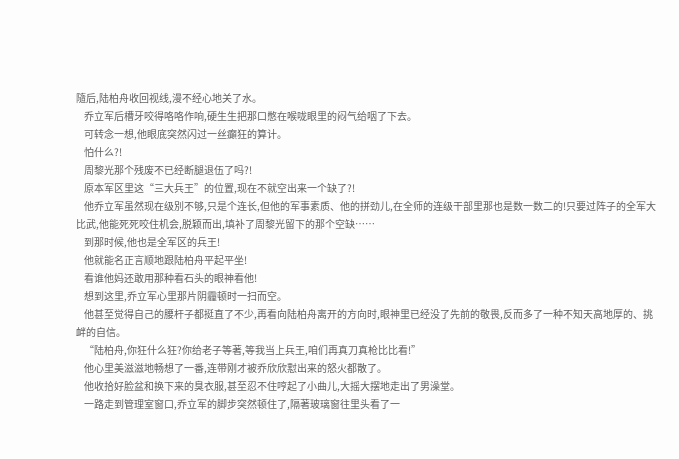隨后,陆柏舟收回视线,漫不经心地关了水。
    乔立军后槽牙咬得咯咯作响,硬生生把那口憋在喉咙眼里的闷气给咽了下去。
    可转念一想,他眼底突然闪过一丝癲狂的算计。
    怕什么?!
    周黎光那个残废不已经断腿退伍了吗?!
    原本军区里这“三大兵王”的位置,现在不就空出来一个缺了?!
    他乔立军虽然现在级別不够,只是个连长,但他的军事素质、他的拼劲儿,在全师的连级干部里那也是数一数二的!只要过阵子的全军大比武,他能死死咬住机会,脱颖而出,填补了周黎光留下的那个空缺……
    到那时候,他也是全军区的兵王!
    他就能名正言顺地跟陆柏舟平起平坐!
    看谁他妈还敢用那种看石头的眼神看他!
    想到这里,乔立军心里那片阴霾顿时一扫而空。
    他甚至觉得自己的腰杆子都挺直了不少,再看向陆柏舟离开的方向时,眼神里已经没了先前的敬畏,反而多了一种不知天高地厚的、挑衅的自信。
    “陆柏舟,你狂什么狂?你给老子等著,等我当上兵王,咱们再真刀真枪比比看!”
    他心里美滋滋地畅想了一番,连带刚才被乔欣欣懟出来的怒火都散了。
    他收拾好脸盆和换下来的臭衣服,甚至忍不住哼起了小曲儿,大摇大摆地走出了男澡堂。
    一路走到管理室窗口,乔立军的脚步突然顿住了,隔著玻璃窗往里头看了一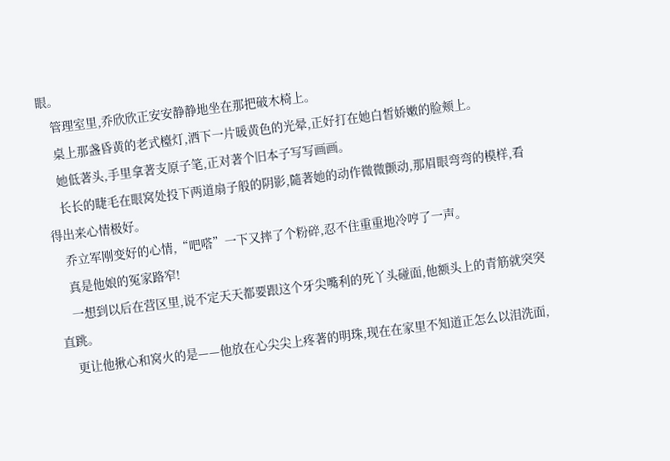眼。
    管理室里,乔欣欣正安安静静地坐在那把破木椅上。
    桌上那盏昏黄的老式檯灯,洒下一片暖黄色的光晕,正好打在她白皙娇嫩的脸颊上。
    她低著头,手里拿著支原子笔,正对著个旧本子写写画画。
    长长的睫毛在眼窝处投下两道扇子般的阴影,隨著她的动作微微颤动,那眉眼弯弯的模样,看得出来心情极好。
    乔立军刚变好的心情,“吧嗒”一下又摔了个粉碎,忍不住重重地冷哼了一声。
    真是他娘的冤家路窄!
    一想到以后在营区里,说不定天天都要跟这个牙尖嘴利的死丫头碰面,他额头上的青筋就突突直跳。
    更让他揪心和窝火的是——他放在心尖尖上疼著的明珠,现在在家里不知道正怎么以泪洗面,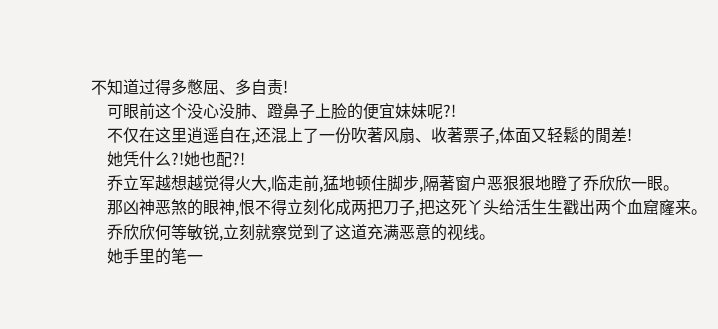不知道过得多憋屈、多自责!
    可眼前这个没心没肺、蹬鼻子上脸的便宜妹妹呢?!
    不仅在这里逍遥自在,还混上了一份吹著风扇、收著票子,体面又轻鬆的閒差!
    她凭什么?!她也配?!
    乔立军越想越觉得火大,临走前,猛地顿住脚步,隔著窗户恶狠狠地瞪了乔欣欣一眼。
    那凶神恶煞的眼神,恨不得立刻化成两把刀子,把这死丫头给活生生戳出两个血窟窿来。
    乔欣欣何等敏锐,立刻就察觉到了这道充满恶意的视线。
    她手里的笔一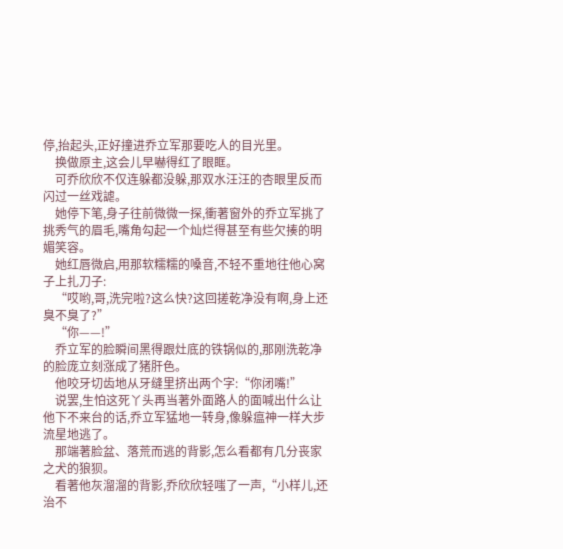停,抬起头,正好撞进乔立军那要吃人的目光里。
    换做原主,这会儿早嚇得红了眼眶。
    可乔欣欣不仅连躲都没躲,那双水汪汪的杏眼里反而闪过一丝戏謔。
    她停下笔,身子往前微微一探,衝著窗外的乔立军挑了挑秀气的眉毛,嘴角勾起一个灿烂得甚至有些欠揍的明媚笑容。
    她红唇微启,用那软糯糯的嗓音,不轻不重地往他心窝子上扎刀子:
    “哎哟,哥,洗完啦?这么快?这回搓乾净没有啊,身上还臭不臭了?”
    “你——!”
    乔立军的脸瞬间黑得跟灶底的铁锅似的,那刚洗乾净的脸庞立刻涨成了猪肝色。
    他咬牙切齿地从牙缝里挤出两个字:“你闭嘴!”
    说罢,生怕这死丫头再当著外面路人的面喊出什么让他下不来台的话,乔立军猛地一转身,像躲瘟神一样大步流星地逃了。
    那端著脸盆、落荒而逃的背影,怎么看都有几分丧家之犬的狼狈。
    看著他灰溜溜的背影,乔欣欣轻嗤了一声,“小样儿,还治不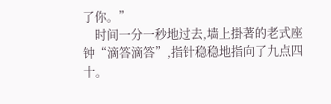了你。”
    时间一分一秒地过去,墙上掛著的老式座钟“滴答滴答”,指针稳稳地指向了九点四十。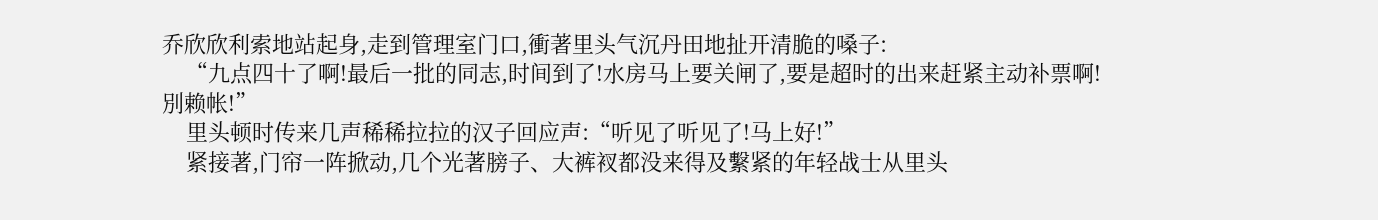乔欣欣利索地站起身,走到管理室门口,衝著里头气沉丹田地扯开清脆的嗓子:
    “九点四十了啊!最后一批的同志,时间到了!水房马上要关闸了,要是超时的出来赶紧主动补票啊!別赖帐!”
    里头顿时传来几声稀稀拉拉的汉子回应声:“听见了听见了!马上好!”
    紧接著,门帘一阵掀动,几个光著膀子、大裤衩都没来得及繫紧的年轻战士从里头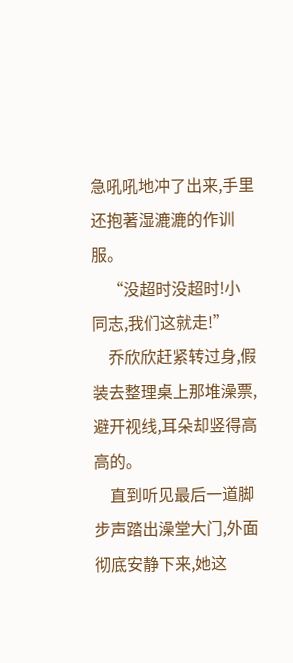急吼吼地冲了出来,手里还抱著湿漉漉的作训服。
    “没超时没超时!小同志,我们这就走!”
    乔欣欣赶紧转过身,假装去整理桌上那堆澡票,避开视线,耳朵却竖得高高的。
    直到听见最后一道脚步声踏出澡堂大门,外面彻底安静下来,她这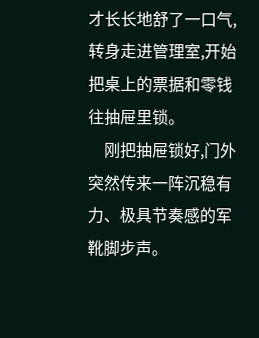才长长地舒了一口气,转身走进管理室,开始把桌上的票据和零钱往抽屉里锁。
    刚把抽屉锁好,门外突然传来一阵沉稳有力、极具节奏感的军靴脚步声。